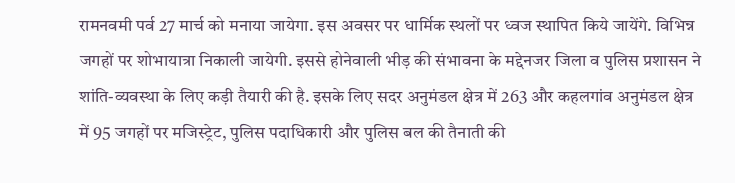रामनवमी पर्व 27 मार्च को मनाया जायेगा. इस अवसर पर धार्मिक स्थलों पर ध्वज स्थापित किये जायेंगे. विभिन्न जगहों पर शोभायात्रा निकाली जायेगी. इससे होनेवाली भीड़ की संभावना के मद्देनजर जिला व पुलिस प्रशासन ने शांति-व्यवस्था के लिए कड़ी तैयारी की है. इसके लिए सदर अनुमंडल क्षेत्र में 263 और कहलगांव अनुमंडल क्षेत्र में 95 जगहों पर मजिस्ट्रेट, पुलिस पदाधिकारी और पुलिस बल की तैनाती की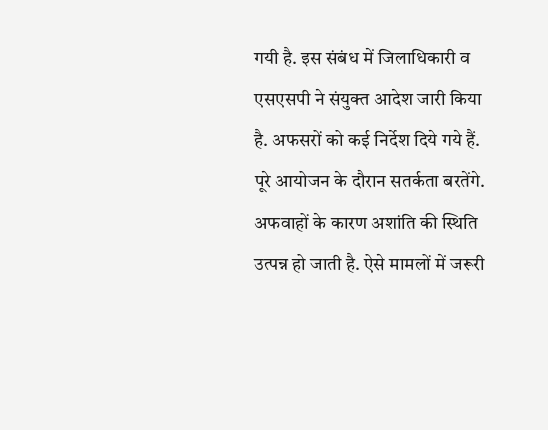गयी है. इस संबंध में जिलाधिकारी व एसएसपी ने संयुक्त आदेश जारी किया है. अफसरों को कई निर्देश दिये गये हैं. पूरे आयोजन के दौरान सतर्कता बरतेंगे. अफवाहों के कारण अशांति की स्थिति उत्पन्न हो जाती है. ऐसे मामलों में जरूरी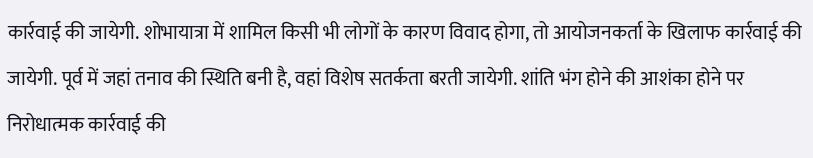कार्रवाई की जायेगी. शोभायात्रा में शामिल किसी भी लोगों के कारण विवाद होगा, तो आयोजनकर्ता के खिलाफ कार्रवाई की जायेगी. पूर्व में जहां तनाव की स्थिति बनी है, वहां विशेष सतर्कता बरती जायेगी. शांति भंग होने की आशंका होने पर निरोधात्मक कार्रवाई की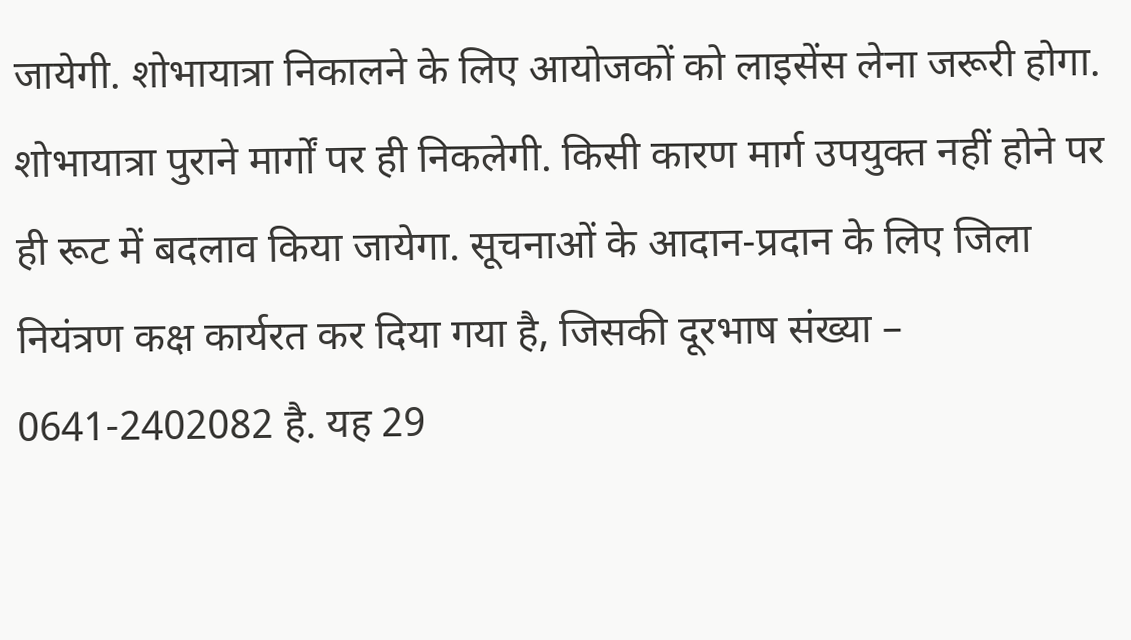जायेगी. शोभायात्रा निकालने के लिए आयोजकों को लाइसेंस लेना जरूरी होगा. शोभायात्रा पुराने मार्गों पर ही निकलेगी. किसी कारण मार्ग उपयुक्त नहीं होने पर ही रूट में बदलाव किया जायेगा. सूचनाओं के आदान-प्रदान के लिए जिला नियंत्रण कक्ष कार्यरत कर दिया गया है, जिसकी दूरभाष संख्या – 0641-2402082 है. यह 29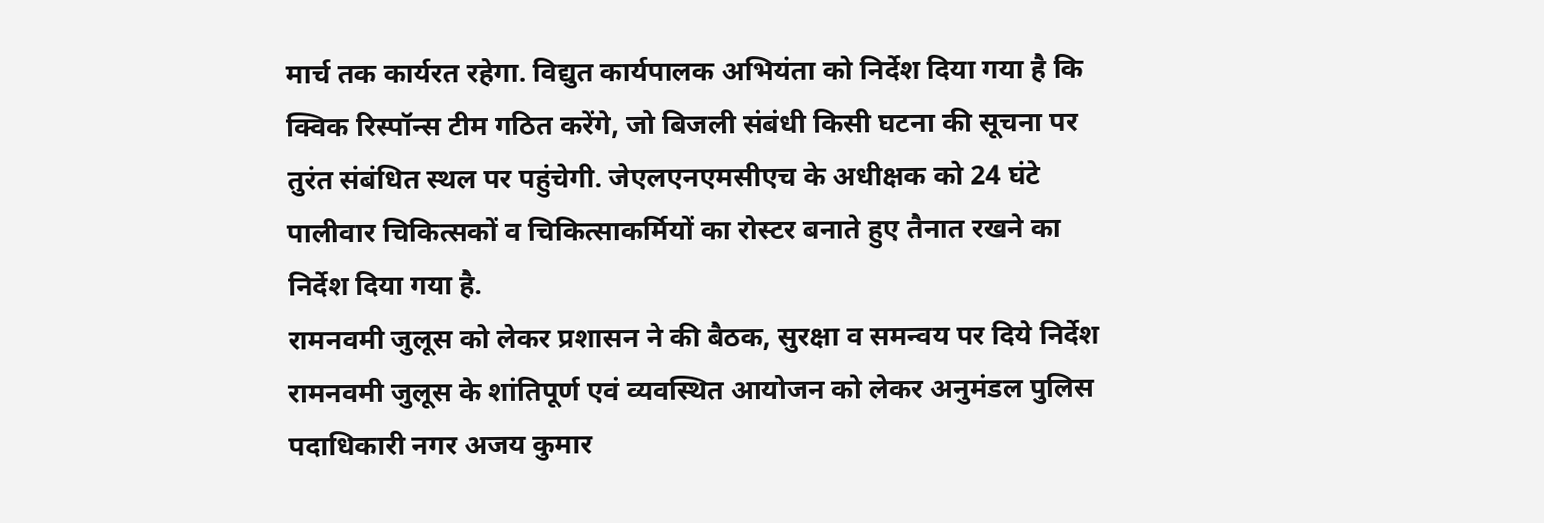मार्च तक कार्यरत रहेगा. विद्युत कार्यपालक अभियंता को निर्देश दिया गया है कि क्विक रिस्पॉन्स टीम गठित करेंगे, जो बिजली संबंधी किसी घटना की सूचना पर तुरंत संबंधित स्थल पर पहुंचेगी. जेएलएनएमसीएच के अधीक्षक को 24 घंटे पालीवार चिकित्सकों व चिकित्साकर्मियों का रोस्टर बनाते हुए तैनात रखने का निर्देश दिया गया है.
रामनवमी जुलूस को लेकर प्रशासन ने की बैठक, सुरक्षा व समन्वय पर दिये निर्देश
रामनवमी जुलूस के शांतिपूर्ण एवं व्यवस्थित आयोजन को लेकर अनुमंडल पुलिस पदाधिकारी नगर अजय कुमार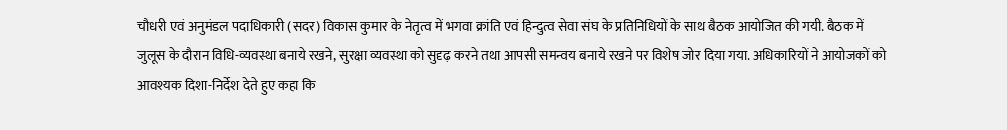चौधरी एवं अनुमंडल पदाधिकारी (सदर) विकास कुमार के नेतृत्व में भगवा क्रांति एवं हिन्दुत्व सेवा संघ के प्रतिनिधियों के साथ बैठक आयोजित की गयी. बैठक में जुलूस के दौरान विधि-व्यवस्था बनाये रखने, सुरक्षा व्यवस्था को सुदृढ़ करने तथा आपसी समन्वय बनाये रखने पर विशेष जोर दिया गया. अधिकारियों ने आयोजकों को आवश्यक दिशा-निर्देश देते हुए कहा कि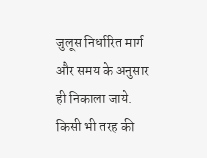जुलूस निर्धारित मार्ग और समय के अनुसार ही निकाला जाये. किसी भी तरह की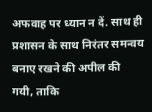अफवाह पर ध्यान न दें. साथ ही प्रशासन के साथ निरंतर समन्वय बनाए रखने की अपील की गयी, ताकि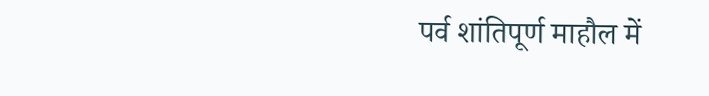पर्व शांतिपूर्ण माहौल में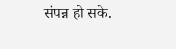संपन्न हो सके.